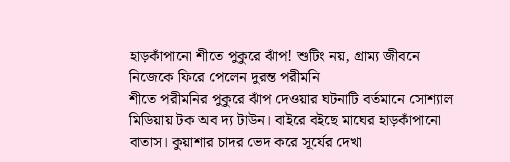হাড়কাঁপানো শীতে পুকুরে ঝাঁপ! শুটিং নয়, গ্রাম্য জীবনে নিজেকে ফিরে পেলেন দুরন্ত পরীমনি
শীতে পরীমনির পুকুরে ঝাঁপ দেওয়ার ঘটনাটি বর্তমানে সোশ্যাল মিডিয়ায় টক অব দ্য টাউন। বাইরে বইছে মাঘের হাড়কাঁপানো বাতাস। কুয়াশার চাদর ভেদ করে সূর্যের দেখা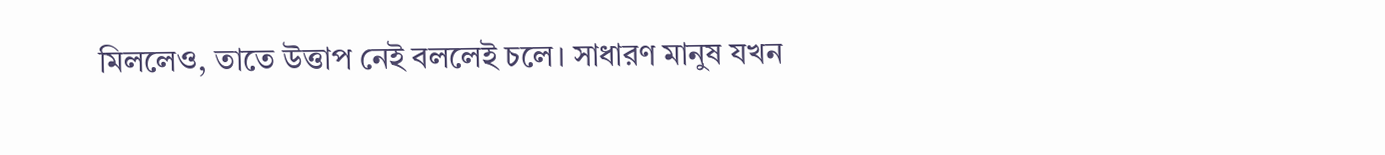মিললেও, তাতে উত্তাপ নেই বললেই চলে। সাধারণ মানুষ যখন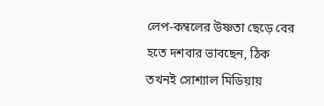লেপ-কম্বলের উষ্ণতা ছেড়ে বের হতে দশবার ভাবছেন, ঠিক তখনই সোশ্যাল মিডিয়ায়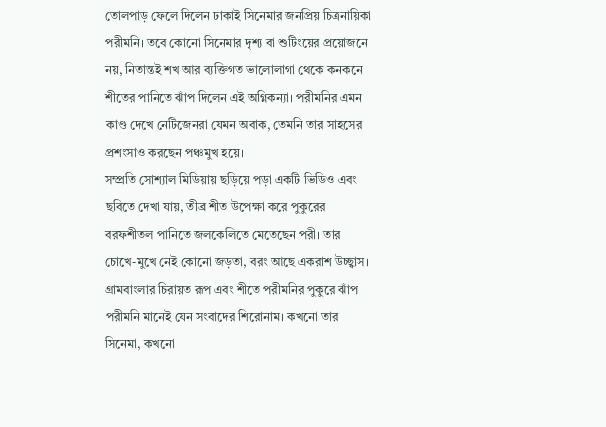তোলপাড় ফেলে দিলেন ঢাকাই সিনেমার জনপ্রিয় চিত্রনায়িকা পরীমনি। তবে কোনো সিনেমার দৃশ্য বা শুটিংয়ের প্রয়োজনে নয়, নিতান্তই শখ আর ব্যক্তিগত ভালোলাগা থেকে কনকনে শীতের পানিতে ঝাঁপ দিলেন এই অগ্নিকন্যা। পরীমনির এমন কাণ্ড দেখে নেটিজেনরা যেমন অবাক, তেমনি তার সাহসের প্রশংসাও করছেন পঞ্চমুখ হয়ে।
সম্প্রতি সোশ্যাল মিডিয়ায় ছড়িয়ে পড়া একটি ভিডিও এবং ছবিতে দেখা যায়, তীব্র শীত উপেক্ষা করে পুকুরের বরফশীতল পানিতে জলকেলিতে মেতেছেন পরী। তার চোখে-মুখে নেই কোনো জড়তা, বরং আছে একরাশ উচ্ছ্বাস।
গ্রামবাংলার চিরায়ত রূপ এবং শীতে পরীমনির পুকুরে ঝাঁপ
পরীমনি মানেই যেন সংবাদের শিরোনাম। কখনো তার সিনেমা, কখনো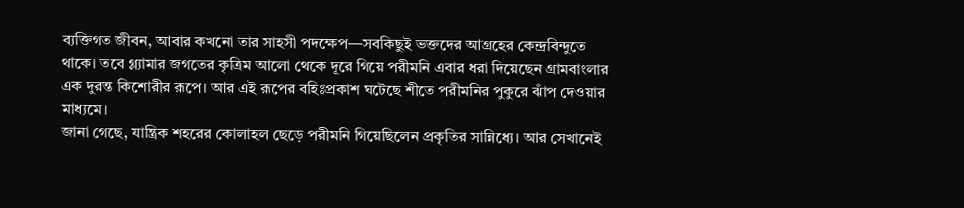ব্যক্তিগত জীবন, আবার কখনো তার সাহসী পদক্ষেপ—সবকিছুই ভক্তদের আগ্রহের কেন্দ্রবিন্দুতে থাকে। তবে গ্ল্যামার জগতের কৃত্রিম আলো থেকে দূরে গিয়ে পরীমনি এবার ধরা দিয়েছেন গ্রামবাংলার এক দুরন্ত কিশোরীর রূপে। আর এই রূপের বহিঃপ্রকাশ ঘটেছে শীতে পরীমনির পুকুরে ঝাঁপ দেওয়ার মাধ্যমে।
জানা গেছে, যান্ত্রিক শহরের কোলাহল ছেড়ে পরীমনি গিয়েছিলেন প্রকৃতির সান্নিধ্যে। আর সেখানেই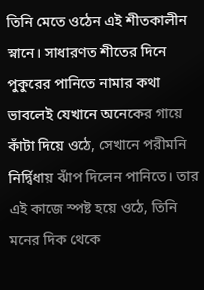তিনি মেতে ওঠেন এই শীতকালীন স্নানে। সাধারণত শীতের দিনে পুকুরের পানিতে নামার কথা ভাবলেই যেখানে অনেকের গায়ে কাঁটা দিয়ে ওঠে, সেখানে পরীমনি নির্দ্বিধায় ঝাঁপ দিলেন পানিতে। তার এই কাজে স্পষ্ট হয়ে ওঠে, তিনি মনের দিক থেকে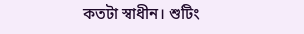কতটা স্বাধীন। শুটিং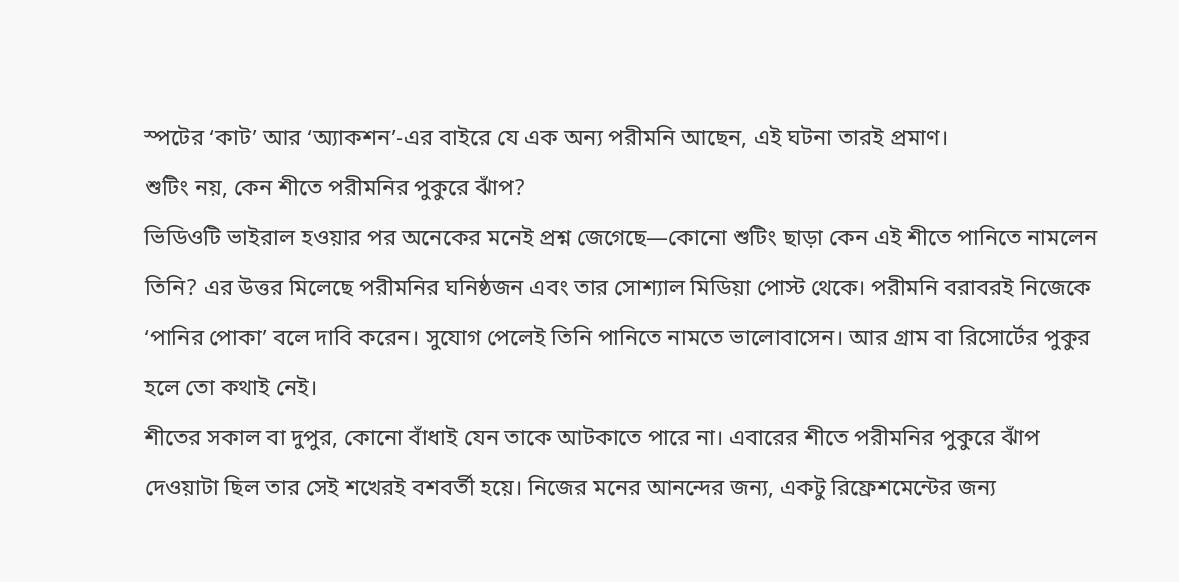স্পটের ‘কাট’ আর ‘অ্যাকশন’-এর বাইরে যে এক অন্য পরীমনি আছেন, এই ঘটনা তারই প্রমাণ।
শুটিং নয়, কেন শীতে পরীমনির পুকুরে ঝাঁপ?
ভিডিওটি ভাইরাল হওয়ার পর অনেকের মনেই প্রশ্ন জেগেছে—কোনো শুটিং ছাড়া কেন এই শীতে পানিতে নামলেন তিনি? এর উত্তর মিলেছে পরীমনির ঘনিষ্ঠজন এবং তার সোশ্যাল মিডিয়া পোস্ট থেকে। পরীমনি বরাবরই নিজেকে ‘পানির পোকা’ বলে দাবি করেন। সুযোগ পেলেই তিনি পানিতে নামতে ভালোবাসেন। আর গ্রাম বা রিসোর্টের পুকুর হলে তো কথাই নেই।
শীতের সকাল বা দুপুর, কোনো বাঁধাই যেন তাকে আটকাতে পারে না। এবারের শীতে পরীমনির পুকুরে ঝাঁপ দেওয়াটা ছিল তার সেই শখেরই বশবর্তী হয়ে। নিজের মনের আনন্দের জন্য, একটু রিফ্রেশমেন্টের জন্য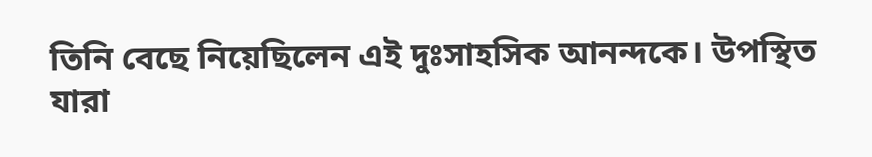তিনি বেছে নিয়েছিলেন এই দুঃসাহসিক আনন্দকে। উপস্থিত যারা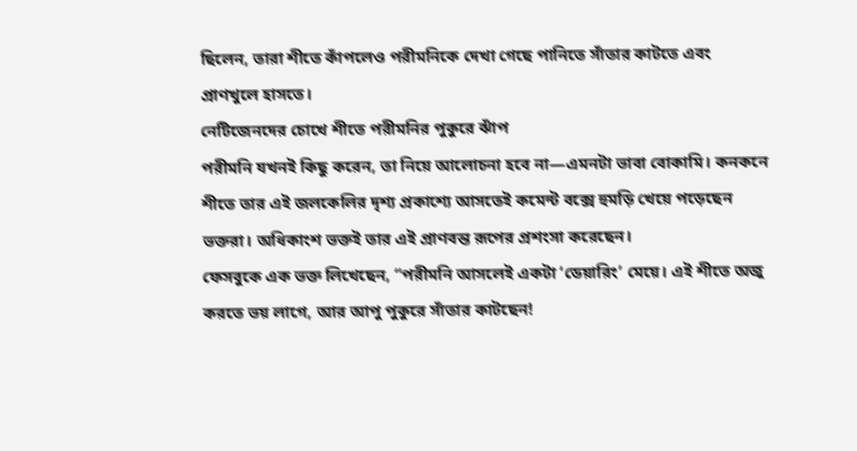ছিলেন, তারা শীতে কাঁপলেও পরীমনিকে দেখা গেছে পানিতে সাঁতার কাটতে এবং প্রাণখুলে হাসতে।
নেটিজেনদের চোখে শীতে পরীমনির পুকুরে ঝাঁপ
পরীমনি যখনই কিছু করেন, তা নিয়ে আলোচনা হবে না—এমনটা ভাবা বোকামি। কনকনে শীতে তার এই জলকেলির দৃশ্য প্রকাশ্যে আসতেই কমেন্ট বক্সে হুমড়ি খেয়ে পড়েছেন ভক্তরা। অধিকাংশ ভক্তই তার এই প্রাণবন্ত রূপের প্রশংসা করেছেন।
ফেসবুকে এক ভক্ত লিখেছেন, “পরীমনি আসলেই একটা ‘ডেয়ারিং’ মেয়ে। এই শীতে অজু করতে ভয় লাগে, আর আপু পুকুরে সাঁতার কাটছেন!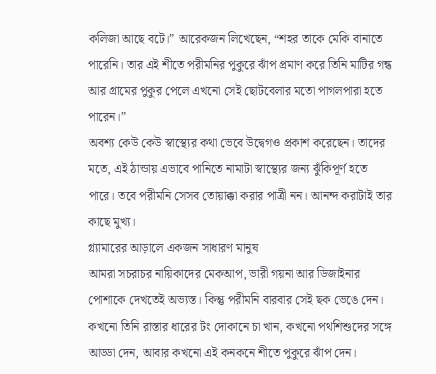কলিজা আছে বটে।” আরেকজন লিখেছেন, “শহর তাকে মেকি বানাতে পারেনি। তার এই শীতে পরীমনির পুকুরে ঝাঁপ প্রমাণ করে তিনি মাটির গন্ধ আর গ্রামের পুকুর পেলে এখনো সেই ছোটবেলার মতো পাগলপারা হতে পারেন।”
অবশ্য কেউ কেউ স্বাস্থ্যের কথা ভেবে উদ্বেগও প্রকাশ করেছেন। তাদের মতে, এই ঠান্ডায় এভাবে পানিতে নামাটা স্বাস্থ্যের জন্য ঝুঁকিপূর্ণ হতে পারে। তবে পরীমনি সেসব তোয়াক্কা করার পাত্রী নন। আনন্দ করাটাই তার কাছে মুখ্য।
গ্ল্যামারের আড়ালে একজন সাধারণ মানুষ
আমরা সচরাচর নায়িকাদের মেকআপ, ভারী গয়না আর ডিজাইনার পোশাকে দেখতেই অভ্যস্ত। কিন্তু পরীমনি বারবার সেই ছক ভেঙে দেন। কখনো তিনি রাস্তার ধারের টং দোকানে চা খান, কখনো পথশিশুদের সঙ্গে আড্ডা দেন, আবার কখনো এই কনকনে শীতে পুকুরে ঝাঁপ দেন।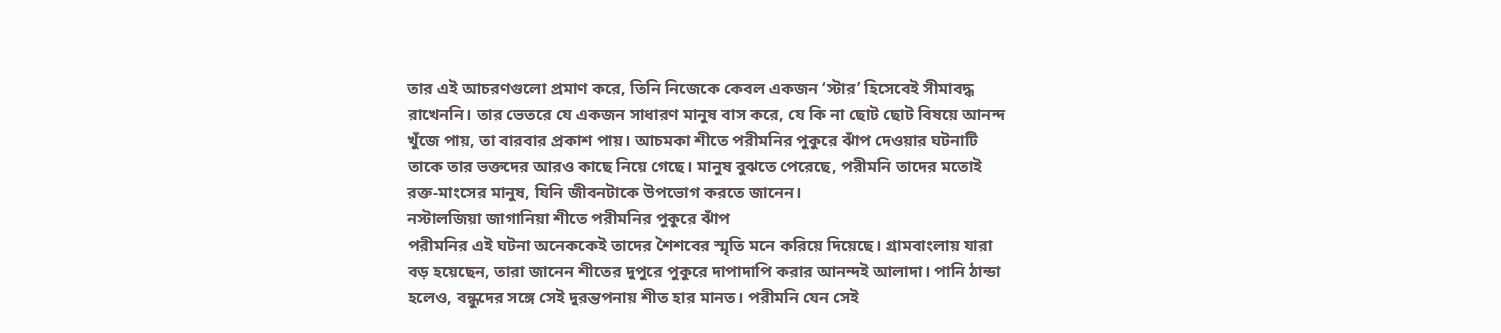তার এই আচরণগুলো প্রমাণ করে, তিনি নিজেকে কেবল একজন ‘স্টার’ হিসেবেই সীমাবদ্ধ রাখেননি। তার ভেতরে যে একজন সাধারণ মানুষ বাস করে, যে কি না ছোট ছোট বিষয়ে আনন্দ খুঁজে পায়, তা বারবার প্রকাশ পায়। আচমকা শীতে পরীমনির পুকুরে ঝাঁপ দেওয়ার ঘটনাটি তাকে তার ভক্তদের আরও কাছে নিয়ে গেছে। মানুষ বুঝতে পেরেছে, পরীমনি তাদের মতোই রক্ত-মাংসের মানুষ, যিনি জীবনটাকে উপভোগ করতে জানেন।
নস্টালজিয়া জাগানিয়া শীতে পরীমনির পুকুরে ঝাঁপ
পরীমনির এই ঘটনা অনেককেই তাদের শৈশবের স্মৃতি মনে করিয়ে দিয়েছে। গ্রামবাংলায় যারা বড় হয়েছেন, তারা জানেন শীতের দুপুরে পুকুরে দাপাদাপি করার আনন্দই আলাদা। পানি ঠান্ডা হলেও, বন্ধুদের সঙ্গে সেই দুরন্তপনায় শীত হার মানত। পরীমনি যেন সেই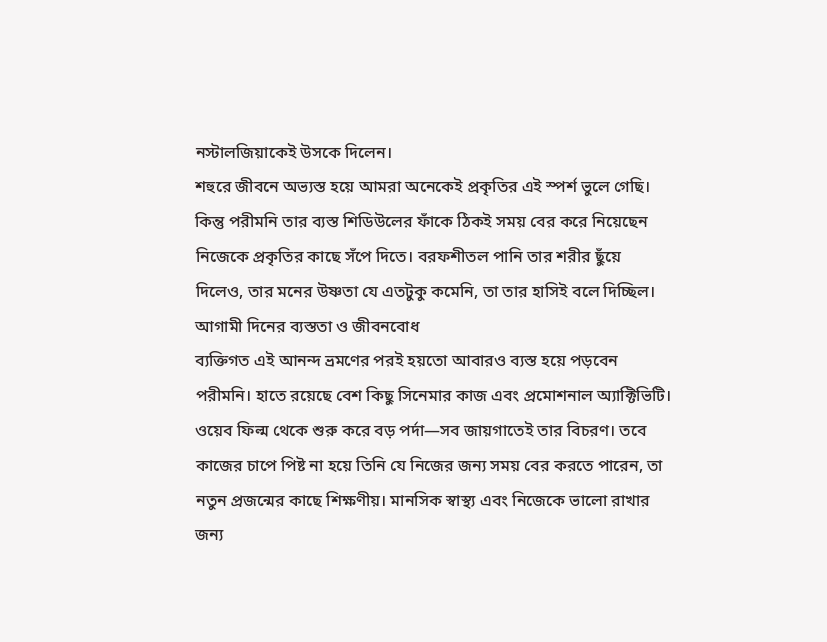নস্টালজিয়াকেই উসকে দিলেন।
শহুরে জীবনে অভ্যস্ত হয়ে আমরা অনেকেই প্রকৃতির এই স্পর্শ ভুলে গেছি। কিন্তু পরীমনি তার ব্যস্ত শিডিউলের ফাঁকে ঠিকই সময় বের করে নিয়েছেন নিজেকে প্রকৃতির কাছে সঁপে দিতে। বরফশীতল পানি তার শরীর ছুঁয়ে দিলেও, তার মনের উষ্ণতা যে এতটুকু কমেনি, তা তার হাসিই বলে দিচ্ছিল।
আগামী দিনের ব্যস্ততা ও জীবনবোধ
ব্যক্তিগত এই আনন্দ ভ্রমণের পরই হয়তো আবারও ব্যস্ত হয়ে পড়বেন পরীমনি। হাতে রয়েছে বেশ কিছু সিনেমার কাজ এবং প্রমোশনাল অ্যাক্টিভিটি। ওয়েব ফিল্ম থেকে শুরু করে বড় পর্দা—সব জায়গাতেই তার বিচরণ। তবে কাজের চাপে পিষ্ট না হয়ে তিনি যে নিজের জন্য সময় বের করতে পারেন, তা নতুন প্রজন্মের কাছে শিক্ষণীয়। মানসিক স্বাস্থ্য এবং নিজেকে ভালো রাখার জন্য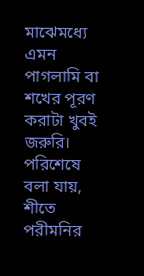মাঝেমধ্যে এমন পাগলামি বা শখের পূরণ করাটা খুবই জরুরি।
পরিশেষে বলা যায়, শীতে পরীমনির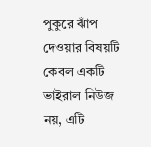পুকুরে ঝাঁপ দেওয়ার বিষয়টি কেবল একটি ভাইরাল নিউজ নয়, এটি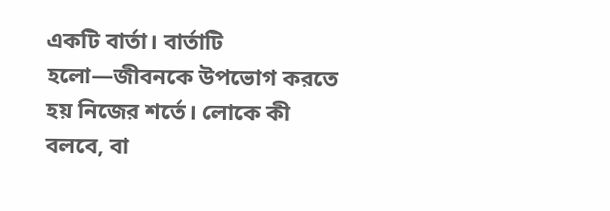একটি বার্তা। বার্তাটি হলো—জীবনকে উপভোগ করতে হয় নিজের শর্তে। লোকে কী বলবে, বা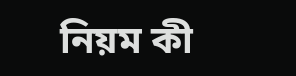নিয়ম কী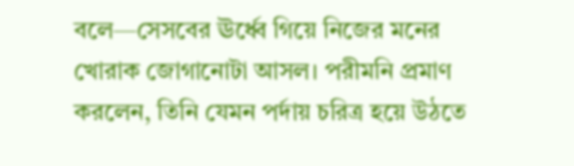বলে—সেসবের ঊর্ধ্বে গিয়ে নিজের মনের খোরাক জোগানোটা আসল। পরীমনি প্রমাণ করলেন, তিনি যেমন পর্দায় চরিত্র হয়ে উঠতে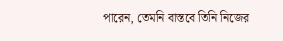পারেন, তেমনি বাস্তবে তিনি নিজের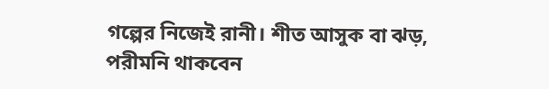গল্পের নিজেই রানী। শীত আসুক বা ঝড়, পরীমনি থাকবেন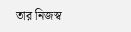তার নিজস্ব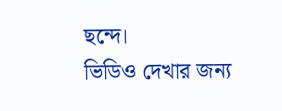ছন্দে।
ভিডিও দেখার জন্য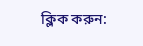ক্লিক করুন: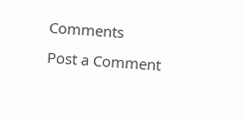Comments
Post a Comment